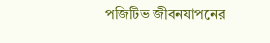পজিটিভ জীবনযাপনের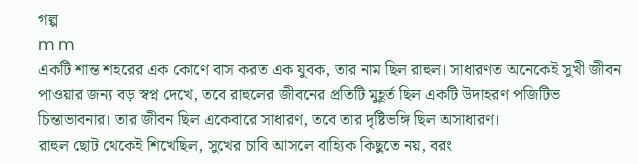গল্প
m m
একটি শান্ত শহরের এক কোণে বাস করত এক যুবক, তার নাম ছিল রাহুল। সাধারণত অনেকেই সুখী জীবন পাওয়ার জন্য বড় স্বপ্ন দেখে, তবে রাহুলের জীবনের প্রতিটি মুহূর্ত ছিল একটি উদাহরণ পজিটিভ চিন্তাভাবনার। তার জীবন ছিল একেবারে সাধারণ, তবে তার দৃষ্টিভঙ্গি ছিল অসাধারণ।
রাহুল ছোট থেকেই শিখেছিল, সুখের চাবি আসলে বাহ্যিক কিছুতে নয়, বরং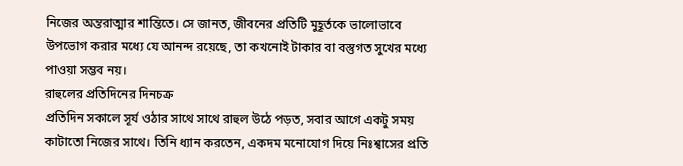নিজের অন্তরাত্মার শান্তিতে। সে জানত, জীবনের প্রতিটি মুহূর্তকে ভালোভাবে উপভোগ করার মধ্যে যে আনন্দ রয়েছে, তা কখনোই টাকার বা বস্তুগত সুখের মধ্যে পাওয়া সম্ভব নয়।
রাহুলের প্রতিদিনের দিনচক্র
প্রতিদিন সকালে সূর্য ওঠার সাথে সাথে রাহুল উঠে পড়ত, সবার আগে একটু সময় কাটাতো নিজের সাথে। তিনি ধ্যান করতেন, একদম মনোযোগ দিয়ে নিঃশ্বাসের প্রতি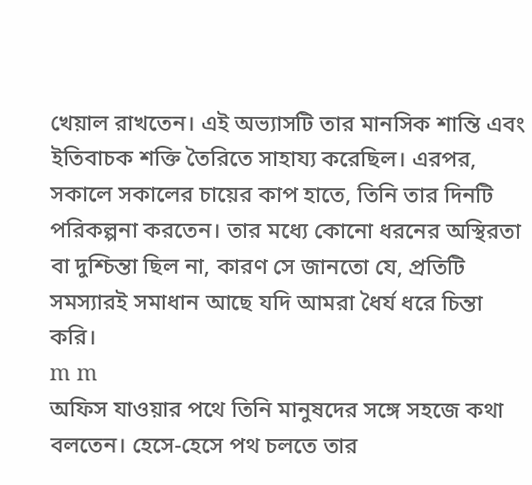খেয়াল রাখতেন। এই অভ্যাসটি তার মানসিক শান্তি এবং ইতিবাচক শক্তি তৈরিতে সাহায্য করেছিল। এরপর, সকালে সকালের চায়ের কাপ হাতে, তিনি তার দিনটি পরিকল্পনা করতেন। তার মধ্যে কোনো ধরনের অস্থিরতা বা দুশ্চিন্তা ছিল না, কারণ সে জানতো যে, প্রতিটি সমস্যারই সমাধান আছে যদি আমরা ধৈর্য ধরে চিন্তা করি।
m m
অফিস যাওয়ার পথে তিনি মানুষদের সঙ্গে সহজে কথা বলতেন। হেসে-হেসে পথ চলতে তার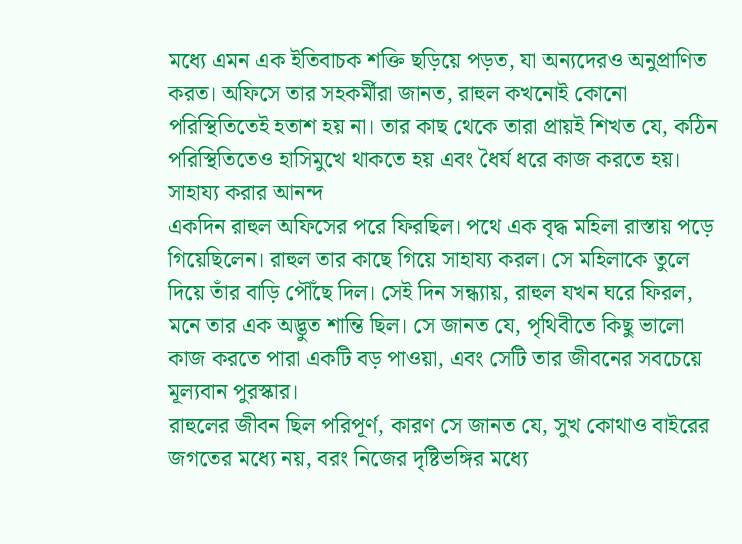মধ্যে এমন এক ইতিবাচক শক্তি ছড়িয়ে পড়ত, যা অন্যদেরও অনুপ্রাণিত করত। অফিসে তার সহকর্মীরা জানত, রাহুল কখনোই কোনো পরিস্থিতিতেই হতাশ হয় না। তার কাছ থেকে তারা প্রায়ই শিখত যে, কঠিন পরিস্থিতিতেও হাসিমুখে থাকতে হয় এবং ধৈর্য ধরে কাজ করতে হয়।
সাহায্য করার আনন্দ
একদিন রাহুল অফিসের পরে ফিরছিল। পথে এক বৃদ্ধ মহিলা রাস্তায় পড়ে গিয়েছিলেন। রাহুল তার কাছে গিয়ে সাহায্য করল। সে মহিলাকে তুলে দিয়ে তাঁর বাড়ি পৌঁছে দিল। সেই দিন সন্ধ্যায়, রাহুল যখন ঘরে ফিরল, মনে তার এক অদ্ভুত শান্তি ছিল। সে জানত যে, পৃথিবীতে কিছু ভালো কাজ করতে পারা একটি বড় পাওয়া, এবং সেটি তার জীবনের সবচেয়ে মূল্যবান পুরস্কার।
রাহুলের জীবন ছিল পরিপূর্ণ, কারণ সে জানত যে, সুখ কোথাও বাইরের জগতের মধ্যে নয়, বরং নিজের দৃষ্টিভঙ্গির মধ্যে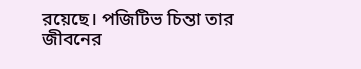রয়েছে। পজিটিভ চিন্তা তার জীবনের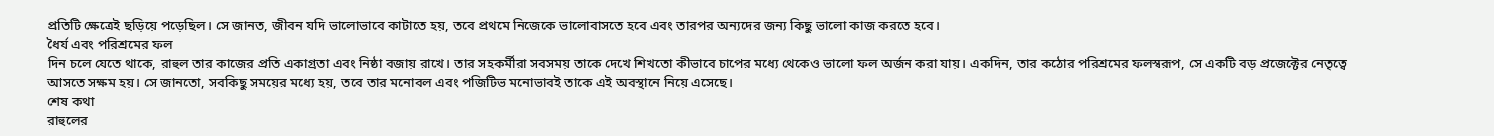প্রতিটি ক্ষেত্রেই ছড়িয়ে পড়েছিল। সে জানত, জীবন যদি ভালোভাবে কাটাতে হয়, তবে প্রথমে নিজেকে ভালোবাসতে হবে এবং তারপর অন্যদের জন্য কিছু ভালো কাজ করতে হবে।
ধৈর্য এবং পরিশ্রমের ফল
দিন চলে যেতে থাকে, রাহুল তার কাজের প্রতি একাগ্রতা এবং নিষ্ঠা বজায় রাখে। তার সহকর্মীরা সবসময় তাকে দেখে শিখতো কীভাবে চাপের মধ্যে থেকেও ভালো ফল অর্জন করা যায়। একদিন, তার কঠোর পরিশ্রমের ফলস্বরূপ, সে একটি বড় প্রজেক্টের নেতৃত্বে আসতে সক্ষম হয়। সে জানতো, সবকিছু সময়ের মধ্যে হয়, তবে তার মনোবল এবং পজিটিভ মনোভাবই তাকে এই অবস্থানে নিয়ে এসেছে।
শেষ কথা
রাহুলের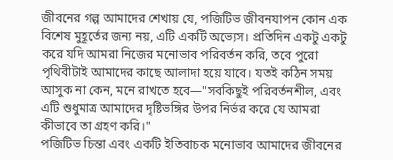জীবনের গল্প আমাদের শেখায় যে, পজিটিভ জীবনযাপন কোন এক বিশেষ মুহূর্তের জন্য নয়, এটি একটি অভ্যেস। প্রতিদিন একটু একটু করে যদি আমরা নিজের মনোভাব পরিবর্তন করি, তবে পুরো পৃথিবীটাই আমাদের কাছে আলাদা হয়ে যাবে। যতই কঠিন সময় আসুক না কেন, মনে রাখতে হবে—"সবকিছুই পরিবর্তনশীল, এবং এটি শুধুমাত্র আমাদের দৃষ্টিভঙ্গির উপর নির্ভর করে যে আমরা কীভাবে তা গ্রহণ করি।"
পজিটিভ চিন্তা এবং একটি ইতিবাচক মনোভাব আমাদের জীবনের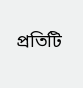প্রতিটি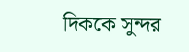দিককে সুন্দর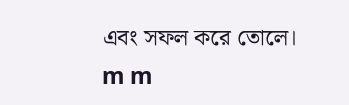এবং সফল করে তোলে।
m m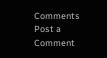Comments
Post a Comment